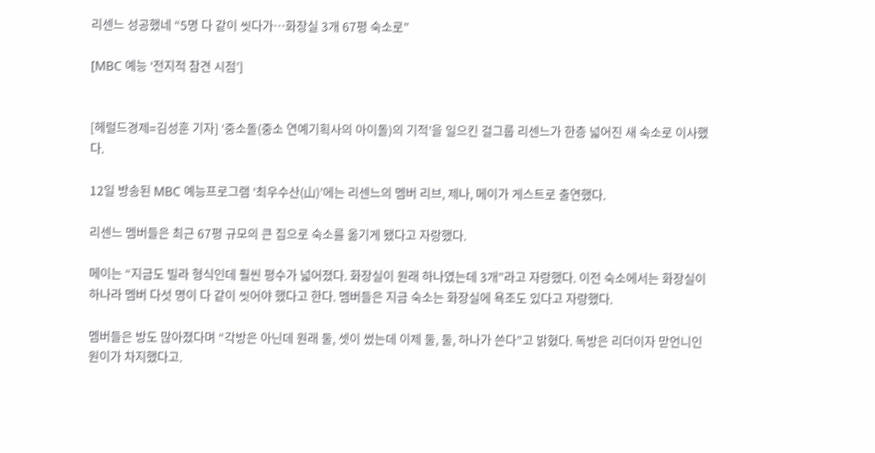리센느 성공했네 “5명 다 같이 씻다가…화장실 3개 67평 숙소로”

[MBC 예능 ‘전지적 참견 시점’]


[헤럴드경제=김성훈 기자] ‘중소돌(중소 연예기획사의 아이돌)의 기적’을 일으킨 걸그룹 리센느가 한층 넓어진 새 숙소로 이사했다.

12일 방송된 MBC 예능프로그램 ‘최우수산(山)’에는 리센느의 멤버 리브, 제나, 메이가 게스트로 출연했다.

리센느 멤버들은 최근 67평 규모의 큰 집으로 숙소를 옮기게 됐다고 자랑했다.

메이는 “지금도 빌라 형식인데 훨씬 평수가 넓어졌다. 화장실이 원래 하나였는데 3개”라고 자랑했다. 이전 숙소에서는 화장실이 하나라 멤버 다섯 명이 다 같이 씻어야 했다고 한다. 멤버들은 지금 숙소는 화장실에 욕조도 있다고 자랑했다.

멤버들은 방도 많아졌다며 “각방은 아닌데 원래 둘, 셋이 썼는데 이제 둘, 둘, 하나가 쓴다”고 밝혔다. 독방은 리더이자 맏언니인 원이가 차지했다고.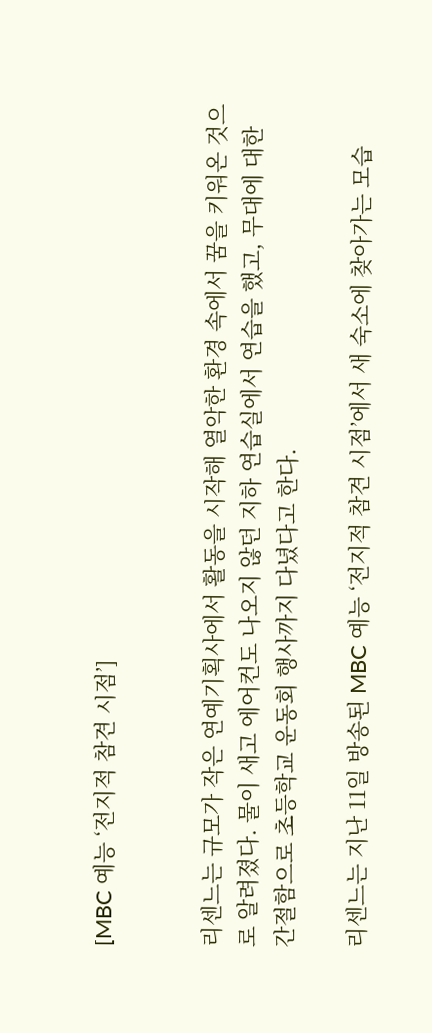[MBC 예능 ‘전지적 참견 시점’]


리센느는 규모가 작은 연예기획사에서 활동을 시작해 열악한 환경 속에서 꿈을 키워온 것으로 알려졌다. 물이 새고 에어컨도 나오지 않던 지하 연습실에서 연습을 했고, 무대에 대한 간절함으로 초등학교 운동회 행사까지 다녔다고 한다.

리센느는 지난 11일 방송된 MBC 예능 ‘전지적 참견 시점’에서 새 숙소에 찾아가는 모습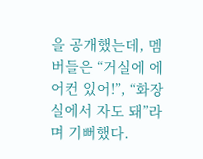을 공개했는데, 멤버들은 “거실에 에어컨 있어!”, “화장실에서 자도 돼”라며 기뻐했다.